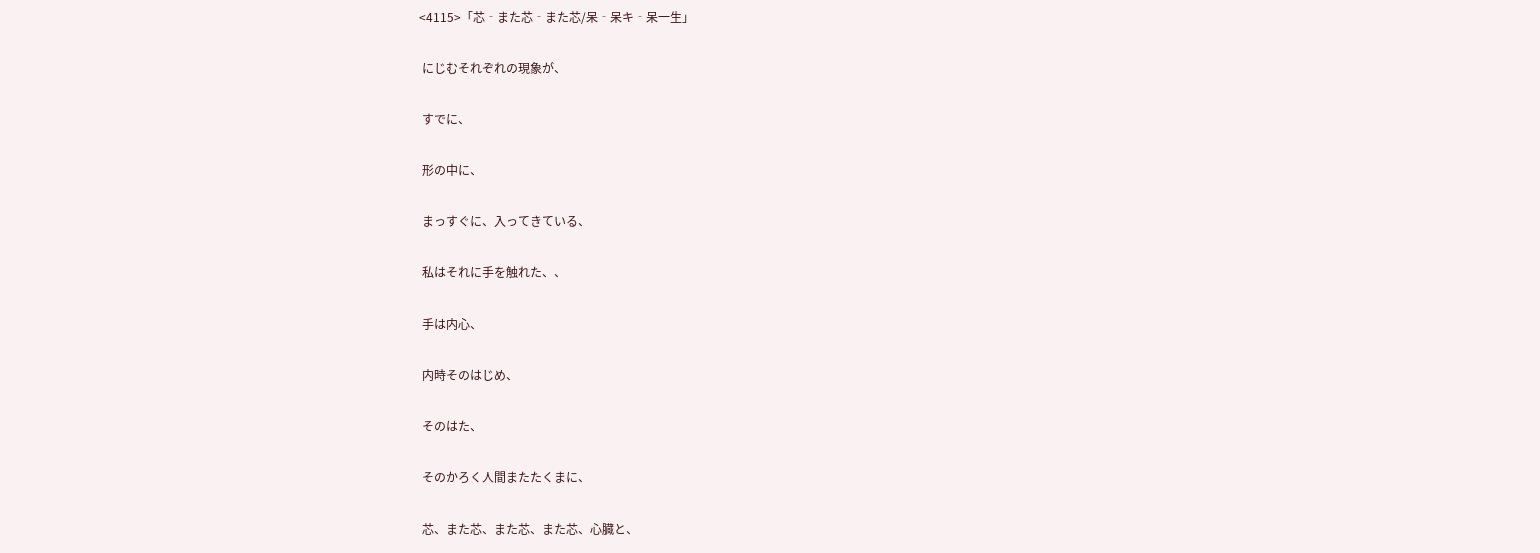<4115>「芯‐また芯‐また芯/呆‐呆キ‐呆一生」

 にじむそれぞれの現象が、

 すでに、

 形の中に、

 まっすぐに、入ってきている、

 私はそれに手を触れた、、

 手は内心、

 内時そのはじめ、

 そのはた、

 そのかろく人間またたくまに、

 芯、また芯、また芯、また芯、心臓と、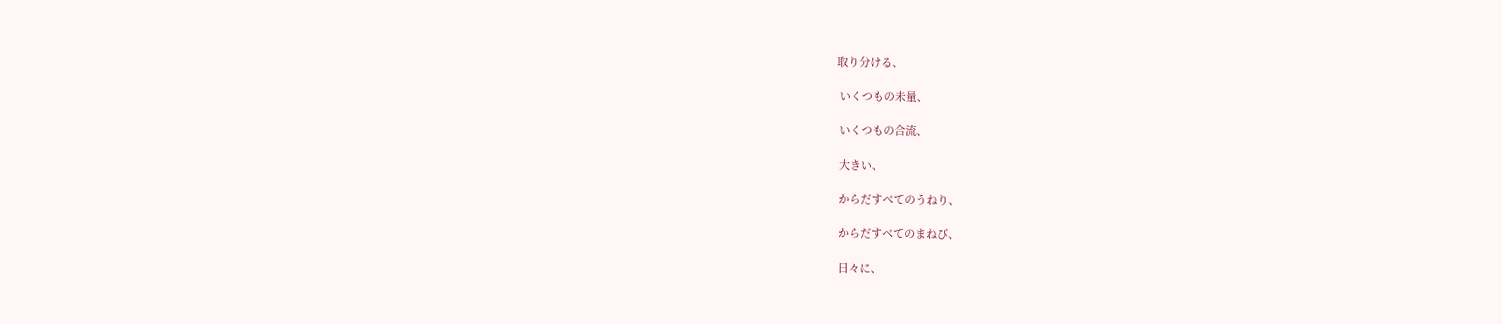取り分ける、

 いくつもの未量、

 いくつもの合流、

 大きい、

 からだすべてのうねり、

 からだすべてのまねび、

 日々に、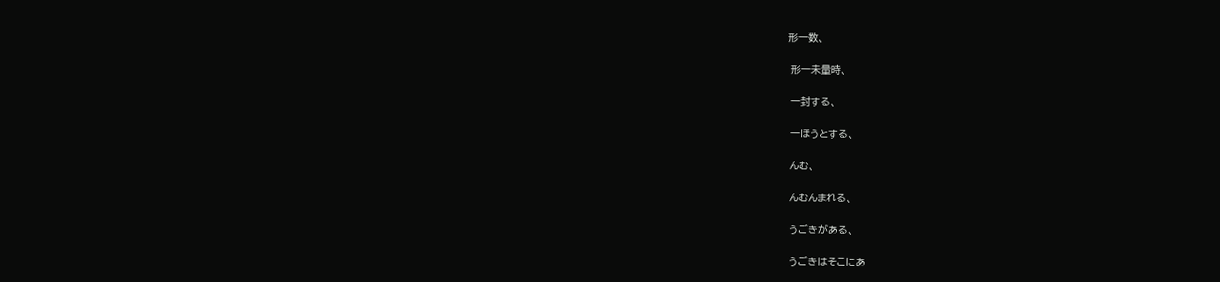形一数、

 形一未量時、

 一封する、

 一ほうとする、

 んむ、

 んむんまれる、

 うごきがある、

 うごきはそこにあ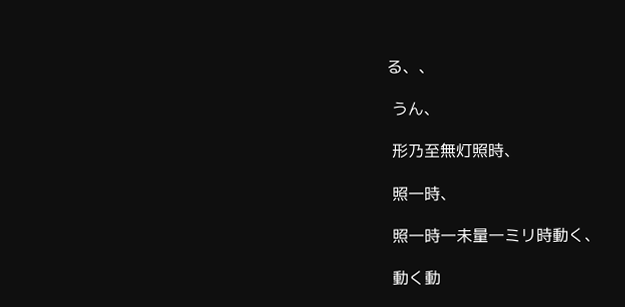る、、

 うん、

 形乃至無灯照時、

 照一時、

 照一時一未量一ミリ時動く、

 動く動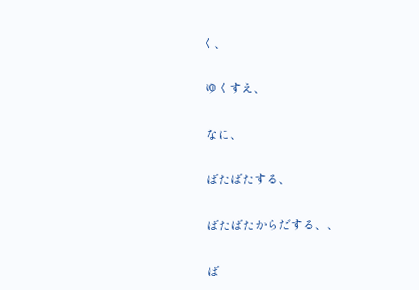く、

 ゆくすえ、

 なに、

 ばたばたする、

 ばたばたからだする、、

 ば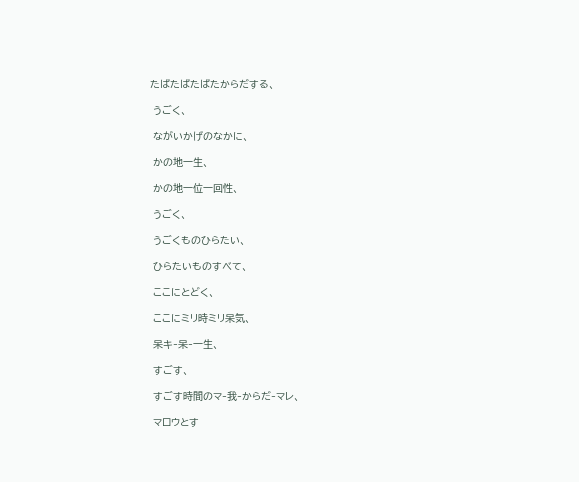たばたばたばたからだする、

 うごく、

 ながいかげのなかに、

 かの地一生、

 かの地一位一回性、

 うごく、

 うごくものひらたい、

 ひらたいものすべて、

 ここにとどく、

 ここにミリ時ミリ呆気、

 呆キ‐呆‐一生、

 すごす、

 すごす時間のマ‐我‐からだ‐マレ、

 マロウとす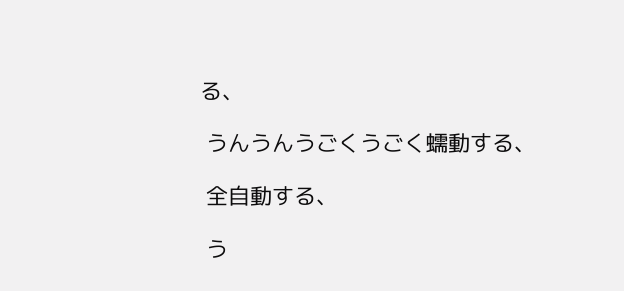る、

 うんうんうごくうごく蠕動する、

 全自動する、

 う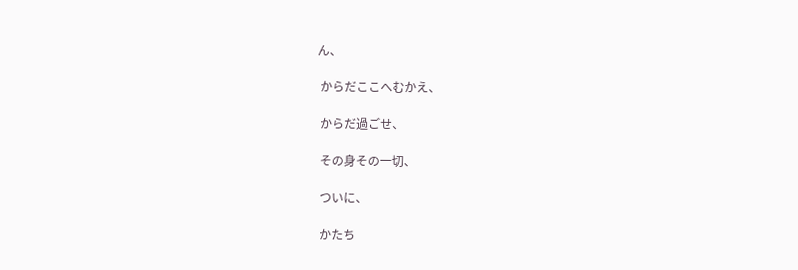ん、

 からだここへむかえ、

 からだ過ごせ、

 その身その一切、

 ついに、

 かたち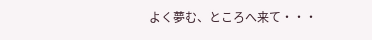よく夢む、ところへ来て・・・